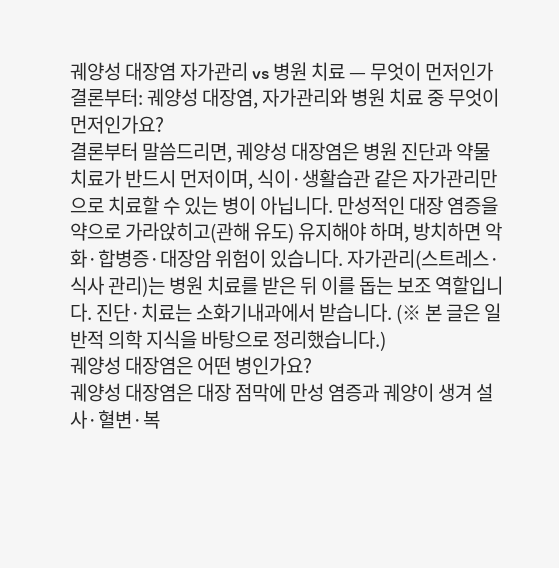궤양성 대장염 자가관리 vs 병원 치료 — 무엇이 먼저인가
결론부터: 궤양성 대장염, 자가관리와 병원 치료 중 무엇이 먼저인가요?
결론부터 말씀드리면, 궤양성 대장염은 병원 진단과 약물 치료가 반드시 먼저이며, 식이·생활습관 같은 자가관리만으로 치료할 수 있는 병이 아닙니다. 만성적인 대장 염증을 약으로 가라앉히고(관해 유도) 유지해야 하며, 방치하면 악화·합병증·대장암 위험이 있습니다. 자가관리(스트레스·식사 관리)는 병원 치료를 받은 뒤 이를 돕는 보조 역할입니다. 진단·치료는 소화기내과에서 받습니다. (※ 본 글은 일반적 의학 지식을 바탕으로 정리했습니다.)
궤양성 대장염은 어떤 병인가요?
궤양성 대장염은 대장 점막에 만성 염증과 궤양이 생겨 설사·혈변·복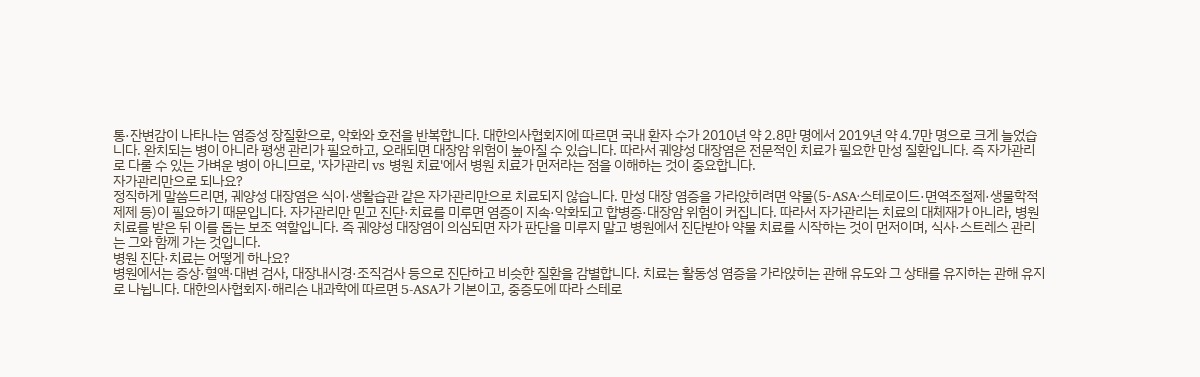통·잔변감이 나타나는 염증성 장질환으로, 악화와 호전을 반복합니다. 대한의사협회지에 따르면 국내 환자 수가 2010년 약 2.8만 명에서 2019년 약 4.7만 명으로 크게 늘었습니다. 완치되는 병이 아니라 평생 관리가 필요하고, 오래되면 대장암 위험이 높아질 수 있습니다. 따라서 궤양성 대장염은 전문적인 치료가 필요한 만성 질환입니다. 즉 자가관리로 다룰 수 있는 가벼운 병이 아니므로, '자가관리 vs 병원 치료'에서 병원 치료가 먼저라는 점을 이해하는 것이 중요합니다.
자가관리만으로 되나요?
정직하게 말씀드리면, 궤양성 대장염은 식이·생활습관 같은 자가관리만으로 치료되지 않습니다. 만성 대장 염증을 가라앉히려면 약물(5-ASA·스테로이드·면역조절제·생물학적 제제 등)이 필요하기 때문입니다. 자가관리만 믿고 진단·치료를 미루면 염증이 지속·악화되고 합병증·대장암 위험이 커집니다. 따라서 자가관리는 치료의 대체재가 아니라, 병원 치료를 받은 뒤 이를 돕는 보조 역할입니다. 즉 궤양성 대장염이 의심되면 자가 판단을 미루지 말고 병원에서 진단받아 약물 치료를 시작하는 것이 먼저이며, 식사·스트레스 관리는 그와 함께 가는 것입니다.
병원 진단·치료는 어떻게 하나요?
병원에서는 증상·혈액·대변 검사, 대장내시경·조직검사 등으로 진단하고 비슷한 질환을 감별합니다. 치료는 활동성 염증을 가라앉히는 관해 유도와 그 상태를 유지하는 관해 유지로 나뉩니다. 대한의사협회지·해리슨 내과학에 따르면 5-ASA가 기본이고, 중증도에 따라 스테로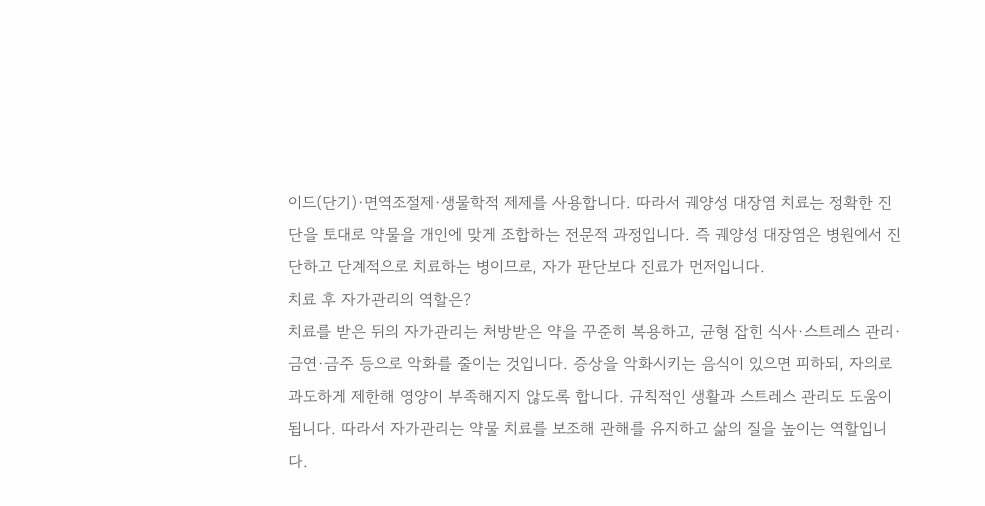이드(단기)·면역조절제·생물학적 제제를 사용합니다. 따라서 궤양성 대장염 치료는 정확한 진단을 토대로 약물을 개인에 맞게 조합하는 전문적 과정입니다. 즉 궤양성 대장염은 병원에서 진단하고 단계적으로 치료하는 병이므로, 자가 판단보다 진료가 먼저입니다.
치료 후 자가관리의 역할은?
치료를 받은 뒤의 자가관리는 처방받은 약을 꾸준히 복용하고, 균형 잡힌 식사·스트레스 관리·금연·금주 등으로 악화를 줄이는 것입니다. 증상을 악화시키는 음식이 있으면 피하되, 자의로 과도하게 제한해 영양이 부족해지지 않도록 합니다. 규칙적인 생활과 스트레스 관리도 도움이 됩니다. 따라서 자가관리는 약물 치료를 보조해 관해를 유지하고 삶의 질을 높이는 역할입니다.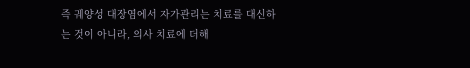즉 궤양성 대장염에서 자가관리는 치료를 대신하는 것이 아니라, 의사 치료에 더해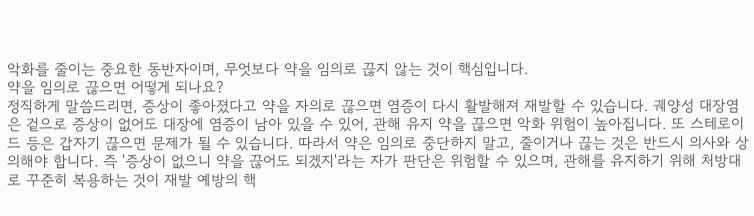악화를 줄이는 중요한 동반자이며, 무엇보다 약을 임의로 끊지 않는 것이 핵심입니다.
약을 임의로 끊으면 어떻게 되나요?
정직하게 말씀드리면, 증상이 좋아졌다고 약을 자의로 끊으면 염증이 다시 활발해져 재발할 수 있습니다. 궤양성 대장염은 겉으로 증상이 없어도 대장에 염증이 남아 있을 수 있어, 관해 유지 약을 끊으면 악화 위험이 높아집니다. 또 스테로이드 등은 갑자기 끊으면 문제가 될 수 있습니다. 따라서 약은 임의로 중단하지 말고, 줄이거나 끊는 것은 반드시 의사와 상의해야 합니다. 즉 '증상이 없으니 약을 끊어도 되겠지'라는 자가 판단은 위험할 수 있으며, 관해를 유지하기 위해 처방대로 꾸준히 복용하는 것이 재발 예방의 핵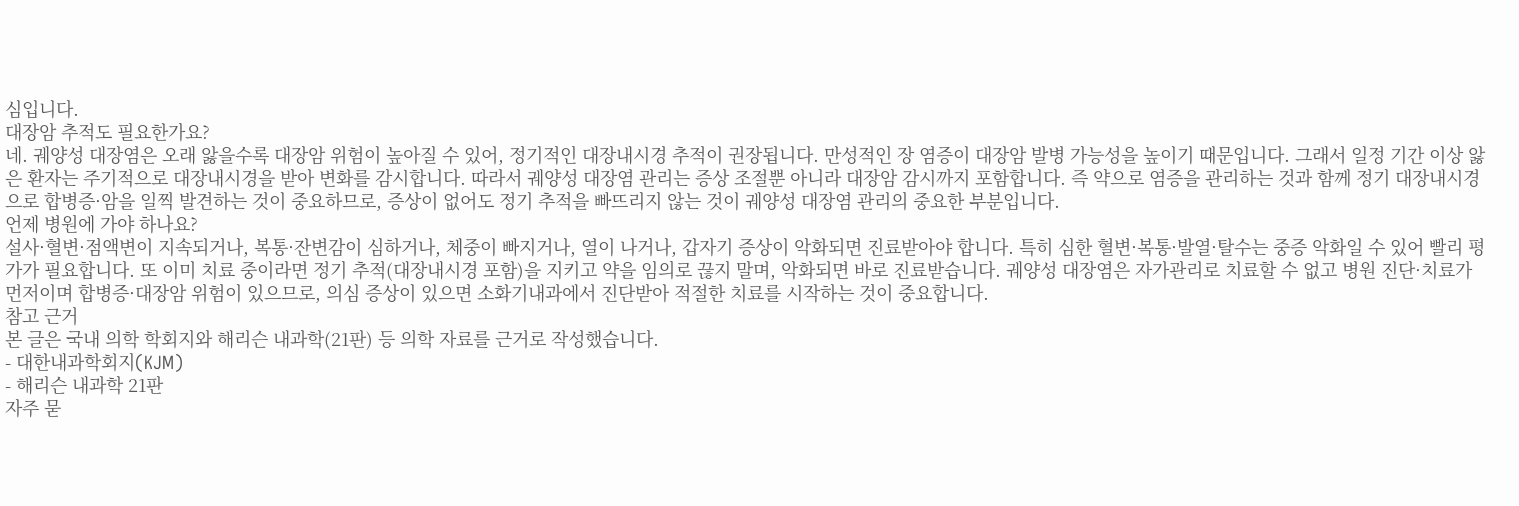심입니다.
대장암 추적도 필요한가요?
네. 궤양성 대장염은 오래 앓을수록 대장암 위험이 높아질 수 있어, 정기적인 대장내시경 추적이 권장됩니다. 만성적인 장 염증이 대장암 발병 가능성을 높이기 때문입니다. 그래서 일정 기간 이상 앓은 환자는 주기적으로 대장내시경을 받아 변화를 감시합니다. 따라서 궤양성 대장염 관리는 증상 조절뿐 아니라 대장암 감시까지 포함합니다. 즉 약으로 염증을 관리하는 것과 함께 정기 대장내시경으로 합병증·암을 일찍 발견하는 것이 중요하므로, 증상이 없어도 정기 추적을 빠뜨리지 않는 것이 궤양성 대장염 관리의 중요한 부분입니다.
언제 병원에 가야 하나요?
설사·혈변·점액변이 지속되거나, 복통·잔변감이 심하거나, 체중이 빠지거나, 열이 나거나, 갑자기 증상이 악화되면 진료받아야 합니다. 특히 심한 혈변·복통·발열·탈수는 중증 악화일 수 있어 빨리 평가가 필요합니다. 또 이미 치료 중이라면 정기 추적(대장내시경 포함)을 지키고 약을 임의로 끊지 말며, 악화되면 바로 진료받습니다. 궤양성 대장염은 자가관리로 치료할 수 없고 병원 진단·치료가 먼저이며 합병증·대장암 위험이 있으므로, 의심 증상이 있으면 소화기내과에서 진단받아 적절한 치료를 시작하는 것이 중요합니다.
참고 근거
본 글은 국내 의학 학회지와 해리슨 내과학(21판) 등 의학 자료를 근거로 작성했습니다.
- 대한내과학회지(KJM)
- 해리슨 내과학 21판
자주 묻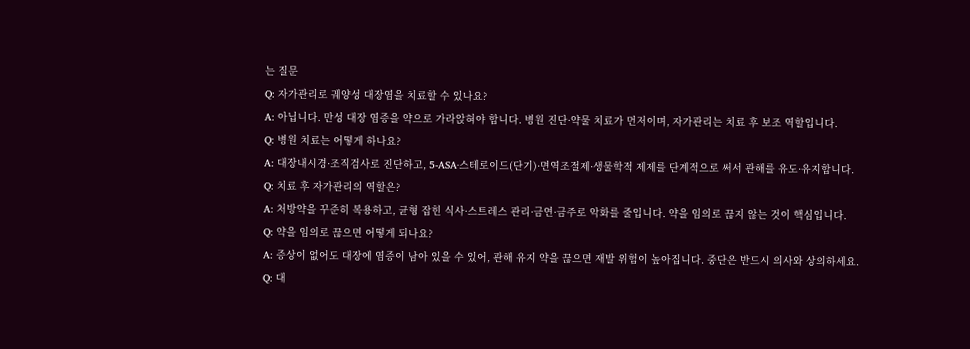는 질문
Q: 자가관리로 궤양성 대장염을 치료할 수 있나요?
A: 아닙니다. 만성 대장 염증을 약으로 가라앉혀야 합니다. 병원 진단·약물 치료가 먼저이며, 자가관리는 치료 후 보조 역할입니다.
Q: 병원 치료는 어떻게 하나요?
A: 대장내시경·조직검사로 진단하고, 5-ASA·스테로이드(단기)·면역조절제·생물학적 제제를 단계적으로 써서 관해를 유도·유지합니다.
Q: 치료 후 자가관리의 역할은?
A: 처방약을 꾸준히 복용하고, 균형 잡힌 식사·스트레스 관리·금연·금주로 악화를 줄입니다. 약을 임의로 끊지 않는 것이 핵심입니다.
Q: 약을 임의로 끊으면 어떻게 되나요?
A: 증상이 없어도 대장에 염증이 남아 있을 수 있어, 관해 유지 약을 끊으면 재발 위험이 높아집니다. 중단은 반드시 의사와 상의하세요.
Q: 대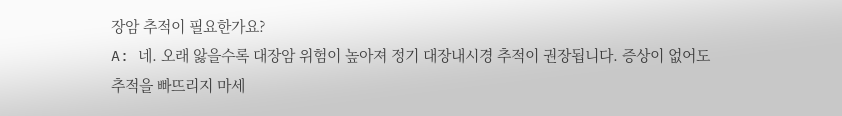장암 추적이 필요한가요?
A: 네. 오래 앓을수록 대장암 위험이 높아져 정기 대장내시경 추적이 권장됩니다. 증상이 없어도 추적을 빠뜨리지 마세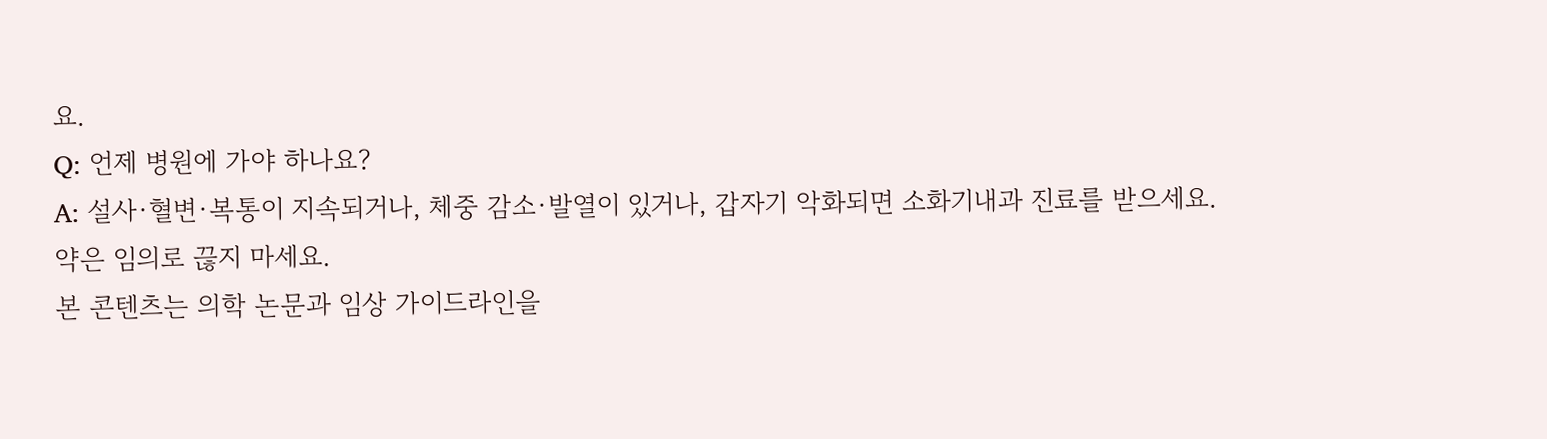요.
Q: 언제 병원에 가야 하나요?
A: 설사·혈변·복통이 지속되거나, 체중 감소·발열이 있거나, 갑자기 악화되면 소화기내과 진료를 받으세요. 약은 임의로 끊지 마세요.
본 콘텐츠는 의학 논문과 임상 가이드라인을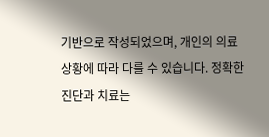기반으로 작성되었으며, 개인의 의료 상황에 따라 다를 수 있습니다. 정확한 진단과 치료는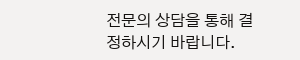전문의 상담을 통해 결정하시기 바랍니다.